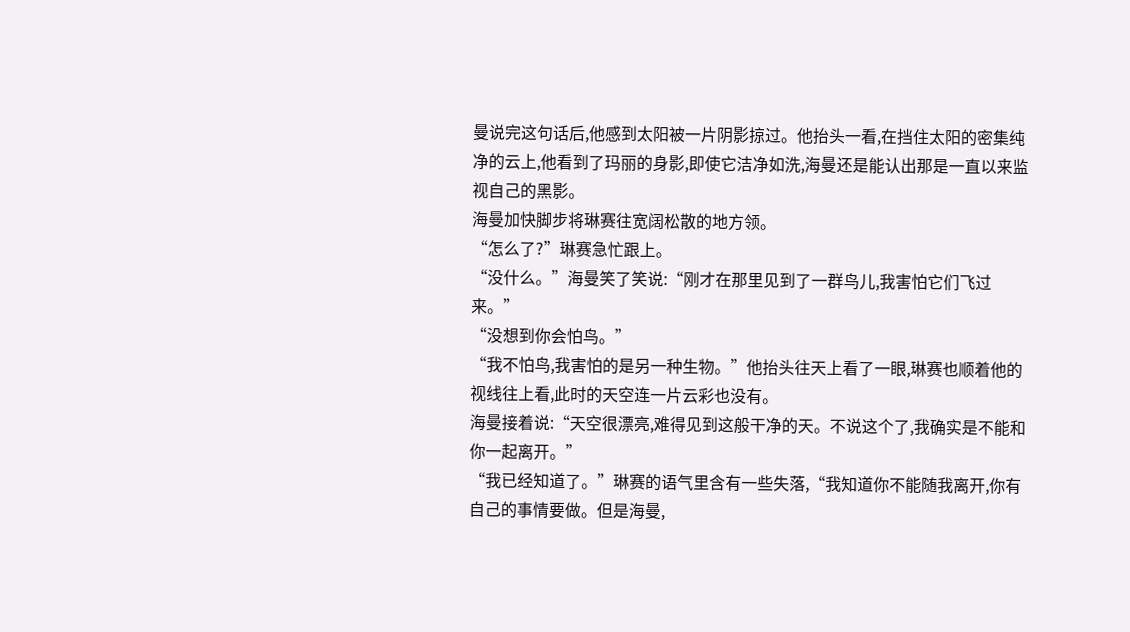曼说完这句话后,他感到太阳被一片阴影掠过。他抬头一看,在挡住太阳的密集纯净的云上,他看到了玛丽的身影,即使它洁净如洗,海曼还是能认出那是一直以来监视自己的黑影。
海曼加快脚步将琳赛往宽阔松散的地方领。
“怎么了?”琳赛急忙跟上。
“没什么。”海曼笑了笑说:“刚才在那里见到了一群鸟儿,我害怕它们飞过来。”
“没想到你会怕鸟。”
“我不怕鸟,我害怕的是另一种生物。”他抬头往天上看了一眼,琳赛也顺着他的视线往上看,此时的天空连一片云彩也没有。
海曼接着说:“天空很漂亮,难得见到这般干净的天。不说这个了,我确实是不能和你一起离开。”
“我已经知道了。”琳赛的语气里含有一些失落,“我知道你不能随我离开,你有自己的事情要做。但是海曼,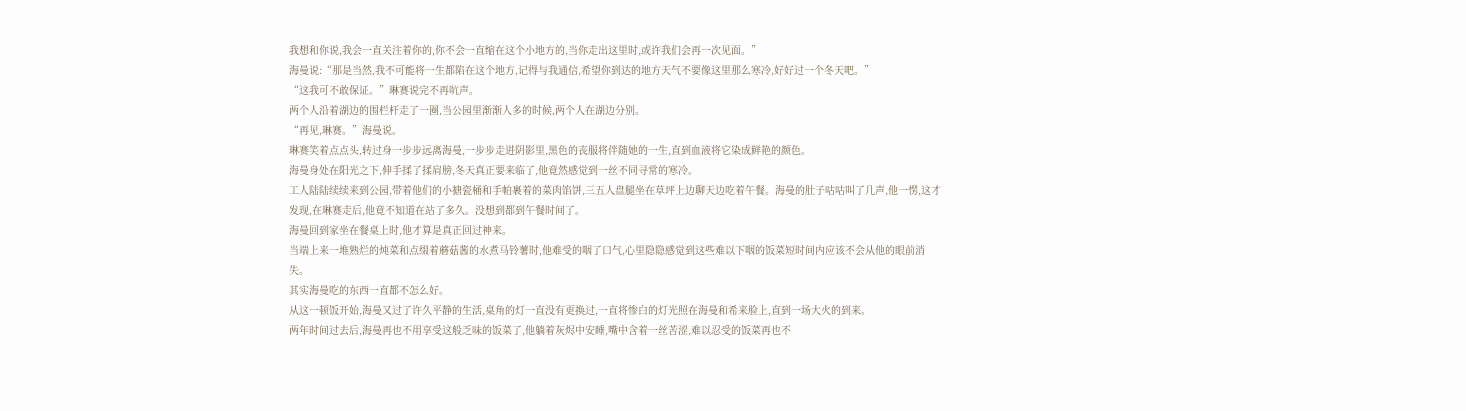我想和你说,我会一直关注着你的,你不会一直缩在这个小地方的,当你走出这里时,或许我们会再一次见面。”
海曼说:“那是当然,我不可能将一生都陷在这个地方,记得与我通信,希望你到达的地方天气不要像这里那么寒冷,好好过一个冬天吧。”
“这我可不敢保证。”琳赛说完不再吭声。
两个人沿着湖边的围栏杆走了一圈,当公园里渐渐人多的时候,两个人在湖边分别。
“再见,琳赛。”海曼说。
琳赛笑着点点头,转过身一步步远离海曼,一步步走进阴影里,黑色的丧服将伴随她的一生,直到血液将它染成鲜艳的颜色。
海曼身处在阳光之下,伸手揉了揉肩膀,冬天真正要来临了,他竟然感觉到一丝不同寻常的寒冷。
工人陆陆续续来到公园,带着他们的小搪瓷桶和手帕裹着的菜肉馅饼,三五人盘腿坐在草坪上边聊天边吃着午餐。海曼的肚子咕咕叫了几声,他一愣,这才发现,在琳赛走后,他竟不知道在站了多久。没想到都到午餐时间了。
海曼回到家坐在餐桌上时,他才算是真正回过神来。
当端上来一堆熟烂的炖菜和点缀着蘑菇酱的水煮马铃薯时,他难受的咽了口气,心里隐隐感觉到这些难以下咽的饭菜短时间内应该不会从他的眼前消失。
其实海曼吃的东西一直都不怎么好。
从这一顿饭开始,海曼又过了许久平静的生活,桌角的灯一直没有更换过,一直将惨白的灯光照在海曼和希来脸上,直到一场大火的到来。
两年时间过去后,海曼再也不用享受这般乏味的饭菜了,他躺着灰烬中安睡,嘴中含着一丝苦涩,难以忍受的饭菜再也不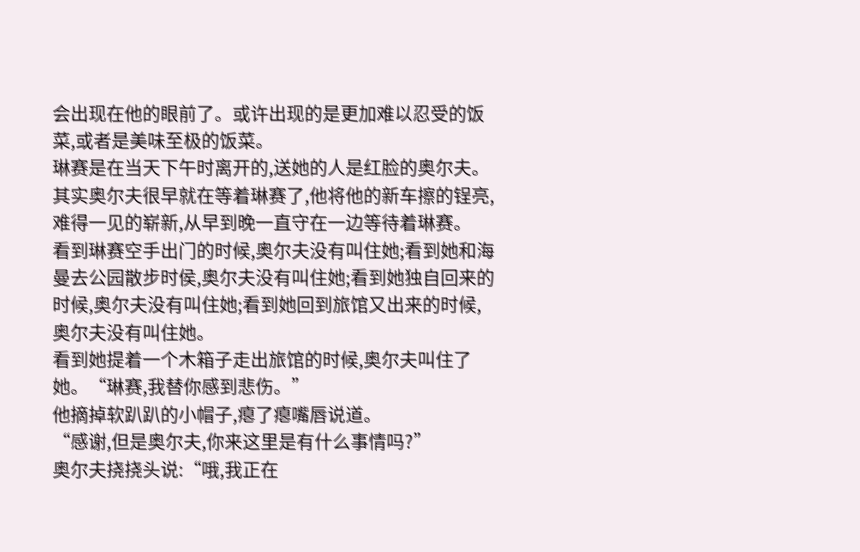会出现在他的眼前了。或许出现的是更加难以忍受的饭菜,或者是美味至极的饭菜。
琳赛是在当天下午时离开的,送她的人是红脸的奥尔夫。
其实奥尔夫很早就在等着琳赛了,他将他的新车擦的锃亮,难得一见的崭新,从早到晚一直守在一边等待着琳赛。
看到琳赛空手出门的时候,奥尔夫没有叫住她;看到她和海曼去公园散步时侯,奥尔夫没有叫住她;看到她独自回来的时候,奥尔夫没有叫住她;看到她回到旅馆又出来的时候,奥尔夫没有叫住她。
看到她提着一个木箱子走出旅馆的时候,奥尔夫叫住了她。“琳赛,我替你感到悲伤。”
他摘掉软趴趴的小帽子,瘪了瘪嘴唇说道。
“感谢,但是奥尔夫,你来这里是有什么事情吗?”
奥尔夫挠挠头说:“哦,我正在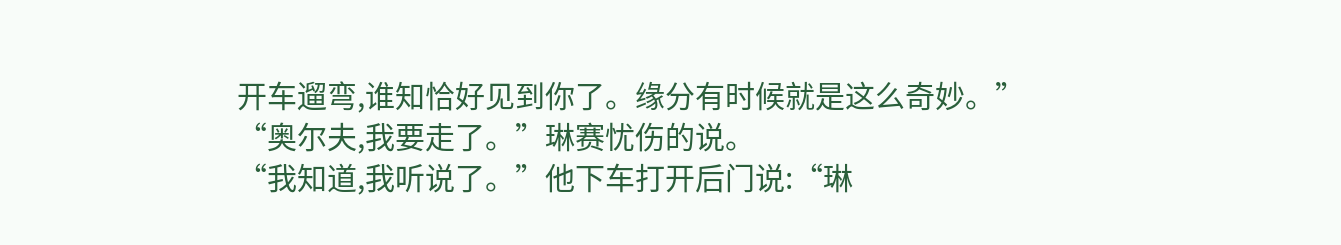开车遛弯,谁知恰好见到你了。缘分有时候就是这么奇妙。”
“奥尔夫,我要走了。”琳赛忧伤的说。
“我知道,我听说了。”他下车打开后门说:“琳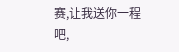赛,让我送你一程吧,